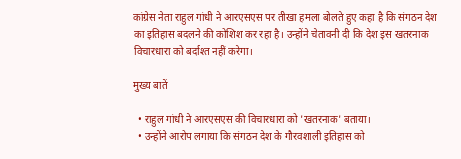कांग्रेस नेता राहुल गांधी ने आरएसएस पर तीखा हमला बोलते हुए कहा है कि संगठन देश का इतिहास बदलने की कोशिश कर रहा है। उन्होंने चेतावनी दी कि देश इस खतरनाक विचारधारा को बर्दाश्त नहीं करेगा।

मुख्य बातें

  • राहुल गांधी ने आरएसएस की विचारधारा को 'खतरनाक' बताया।
  • उन्होंने आरोप लगाया कि संगठन देश के गौरवशाली इतिहास को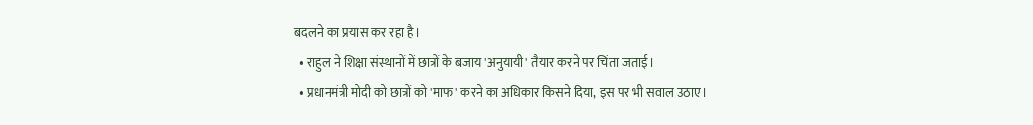बदलने का प्रयास कर रहा है।
  • राहुल ने शिक्षा संस्थानों में छात्रों के बजाय 'अनुयायी' तैयार करने पर चिंता जताई।
  • प्रधानमंत्री मोदी को छात्रों को 'माफ' करने का अधिकार किसने दिया, इस पर भी सवाल उठाए।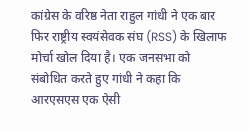कांग्रेस के वरिष्ठ नेता राहुल गांधी ने एक बार फिर राष्ट्रीय स्वयंसेवक संघ (RSS) के खिलाफ मोर्चा खोल दिया है। एक जनसभा को संबोधित करते हुए गांधी ने कहा कि आरएसएस एक ऐसी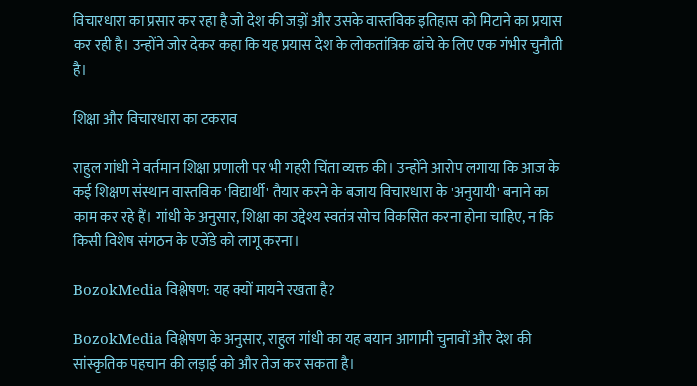विचारधारा का प्रसार कर रहा है जो देश की जड़ों और उसके वास्तविक इतिहास को मिटाने का प्रयास कर रही है। उन्होंने जोर देकर कहा कि यह प्रयास देश के लोकतांत्रिक ढांचे के लिए एक गंभीर चुनौती है।

शिक्षा और विचारधारा का टकराव

राहुल गांधी ने वर्तमान शिक्षा प्रणाली पर भी गहरी चिंता व्यक्त की। उन्होंने आरोप लगाया कि आज के कई शिक्षण संस्थान वास्तविक 'विद्यार्थी' तैयार करने के बजाय विचारधारा के 'अनुयायी' बनाने का काम कर रहे हैं। गांधी के अनुसार, शिक्षा का उद्देश्य स्वतंत्र सोच विकसित करना होना चाहिए, न कि किसी विशेष संगठन के एजेंडे को लागू करना।

BozokMedia विश्लेषण: यह क्यों मायने रखता है?

BozokMedia विश्लेषण के अनुसार, राहुल गांधी का यह बयान आगामी चुनावों और देश की सांस्कृतिक पहचान की लड़ाई को और तेज कर सकता है।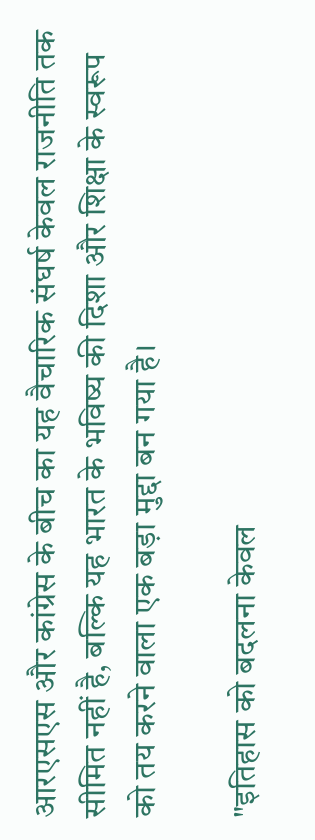आरएसएस और कांग्रेस के बीच का यह वैचारिक संघर्ष केवल राजनीति तक सीमित नहीं है, बल्कि यह भारत के भविष्य की दिशा और शिक्षा के स्वरूप को तय करने वाला एक बड़ा मुद्दा बन गया है।

"इतिहास को बदलना केवल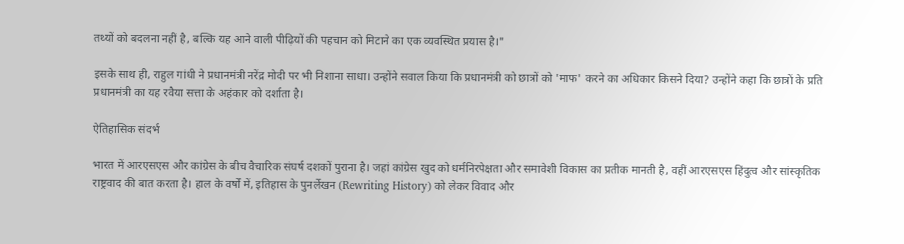तथ्यों को बदलना नहीं है, बल्कि यह आने वाली पीढ़ियों की पहचान को मिटाने का एक व्यवस्थित प्रयास है।"

इसके साथ ही, राहुल गांधी ने प्रधानमंत्री नरेंद्र मोदी पर भी निशाना साधा। उन्होंने सवाल किया कि प्रधानमंत्री को छात्रों को 'माफ' करने का अधिकार किसने दिया? उन्होंने कहा कि छात्रों के प्रति प्रधानमंत्री का यह रवैया सत्ता के अहंकार को दर्शाता है।

ऐतिहासिक संदर्भ

भारत में आरएसएस और कांग्रेस के बीच वैचारिक संघर्ष दशकों पुराना है। जहां कांग्रेस खुद को धर्मनिरपेक्षता और समावेशी विकास का प्रतीक मानती है, वहीं आरएसएस हिंदुत्व और सांस्कृतिक राष्ट्रवाद की बात करता है। हाल के वर्षों में, इतिहास के पुनर्लेखन (Rewriting History) को लेकर विवाद और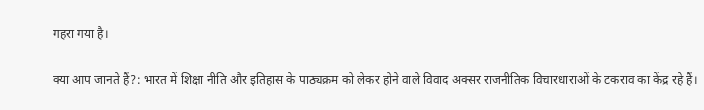गहरा गया है।

क्या आप जानते हैं?: भारत में शिक्षा नीति और इतिहास के पाठ्यक्रम को लेकर होने वाले विवाद अक्सर राजनीतिक विचारधाराओं के टकराव का केंद्र रहे हैं।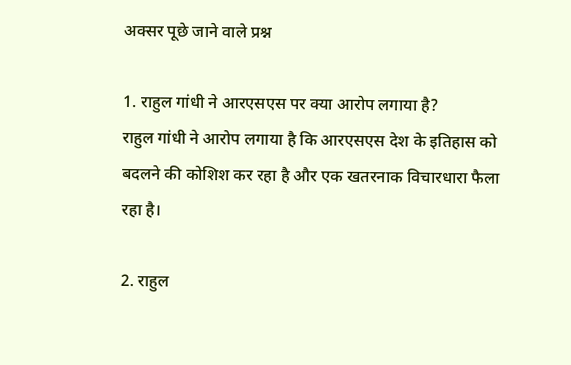अक्सर पूछे जाने वाले प्रश्न

1. राहुल गांधी ने आरएसएस पर क्या आरोप लगाया है?
राहुल गांधी ने आरोप लगाया है कि आरएसएस देश के इतिहास को बदलने की कोशिश कर रहा है और एक खतरनाक विचारधारा फैला रहा है।

2. राहुल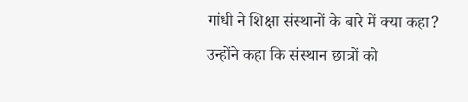गांधी ने शिक्षा संस्थानों के बारे में क्या कहा?
उन्होंने कहा कि संस्थान छात्रों को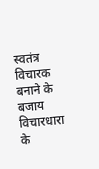स्वतंत्र विचारक बनाने के बजाय विचारधारा के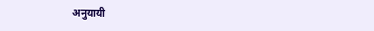अनुयायी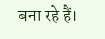बना रहे हैं।